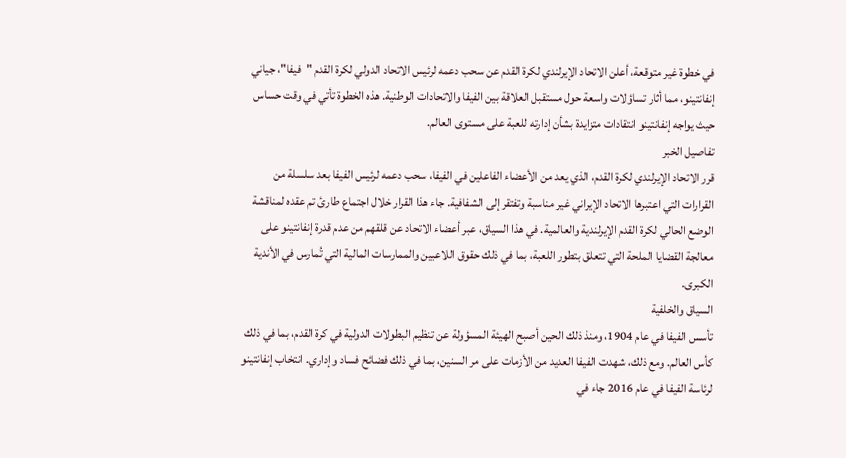في خطوة غير متوقعة، أعلن الاتحاد الإيرلندي لكرة القدم عن سحب دعمه لرئيس الاتحاد الدولي لكرة القدم "فيفا"، جياني إنفانتينو، مما أثار تساؤلات واسعة حول مستقبل العلاقة بين الفيفا والاتحادات الوطنية. هذه الخطوة تأتي في وقت حساس حيث يواجه إنفانتينو انتقادات متزايدة بشأن إدارته للعبة على مستوى العالم.
تفاصيل الخبر
قرر الاتحاد الإيرلندي لكرة القدم، الذي يعد من الأعضاء الفاعلين في الفيفا، سحب دعمه لرئيس الفيفا بعد سلسلة من القرارات التي اعتبرها الاتحاد الإيراني غير مناسبة وتفتقر إلى الشفافية. جاء هذا القرار خلال اجتماع طارئ تم عقده لمناقشة الوضع الحالي لكرة القدم الإيرلندية والعالمية. في هذا السياق، عبر أعضاء الاتحاد عن قلقهم من عدم قدرة إنفانتينو على معالجة القضايا الملحة التي تتعلق بتطور اللعبة، بما في ذلك حقوق اللاعبين والممارسات المالية التي تُمارس في الأندية الكبرى.
السياق والخلفية
تأسس الفيفا في عام 1904، ومنذ ذلك الحين أصبح الهيئة المسؤولة عن تنظيم البطولات الدولية في كرة القدم، بما في ذلك كأس العالم. ومع ذلك، شهدت الفيفا العديد من الأزمات على مر السنين، بما في ذلك فضائح فساد وإداري. انتخاب إنفانتينو لرئاسة الفيفا في عام 2016 جاء في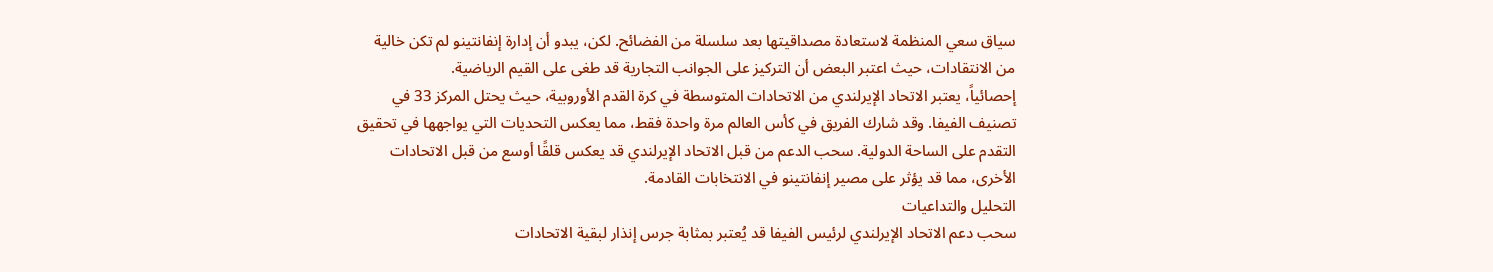سياق سعي المنظمة لاستعادة مصداقيتها بعد سلسلة من الفضائح. لكن، يبدو أن إدارة إنفانتينو لم تكن خالية من الانتقادات، حيث اعتبر البعض أن التركيز على الجوانب التجارية قد طغى على القيم الرياضية.
إحصائياً، يعتبر الاتحاد الإيرلندي من الاتحادات المتوسطة في كرة القدم الأوروبية، حيث يحتل المركز 33 في تصنيف الفيفا. وقد شارك الفريق في كأس العالم مرة واحدة فقط، مما يعكس التحديات التي يواجهها في تحقيق التقدم على الساحة الدولية. سحب الدعم من قبل الاتحاد الإيرلندي قد يعكس قلقًا أوسع من قبل الاتحادات الأخرى، مما قد يؤثر على مصير إنفانتينو في الانتخابات القادمة.
التحليل والتداعيات
سحب دعم الاتحاد الإيرلندي لرئيس الفيفا قد يُعتبر بمثابة جرس إنذار لبقية الاتحادات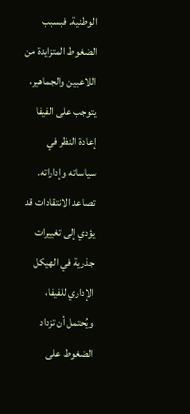الوطنية. فبسبب الضغوط المتزايدة من اللاعبين والجماهير، يتوجب على الفيفا إعادة النظر في سياساته وإداراته. تصاعد الانتقادات قد يؤدي إلى تغييرات جذرية في الهيكل الإداري للفيفا، ويُحتمل أن تزداد الضغوط على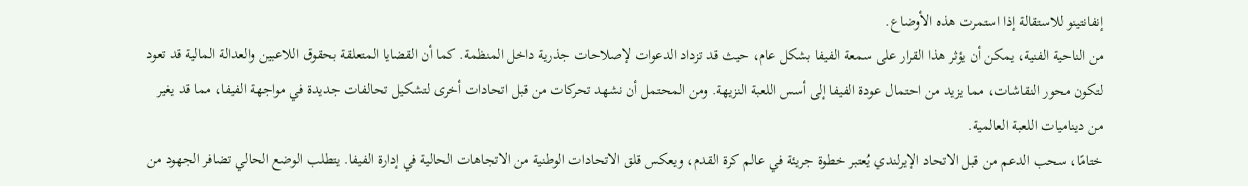إنفانتينو للاستقالة إذا استمرت هذه الأوضاع.
من الناحية الفنية، يمكن أن يؤثر هذا القرار على سمعة الفيفا بشكل عام، حيث قد تزداد الدعوات لإصلاحات جذرية داخل المنظمة. كما أن القضايا المتعلقة بحقوق اللاعبين والعدالة المالية قد تعود لتكون محور النقاشات، مما يزيد من احتمال عودة الفيفا إلى أسس اللعبة النزيهة. ومن المحتمل أن نشهد تحركات من قبل اتحادات أخرى لتشكيل تحالفات جديدة في مواجهة الفيفا، مما قد يغير من ديناميات اللعبة العالمية.
ختامًا، سحب الدعم من قبل الاتحاد الإيرلندي يُعتبر خطوة جريئة في عالم كرة القدم، ويعكس قلق الاتحادات الوطنية من الاتجاهات الحالية في إدارة الفيفا. يتطلب الوضع الحالي تضافر الجهود من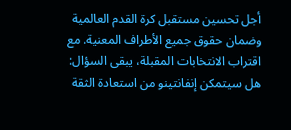أجل تحسين مستقبل كرة القدم العالمية وضمان حقوق جميع الأطراف المعنية. مع اقتراب الانتخابات المقبلة، يبقى السؤال: هل سيتمكن إنفانتينو من استعادة الثقة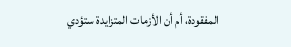المفقودة، أم أن الأزمات المتزايدة ستؤدي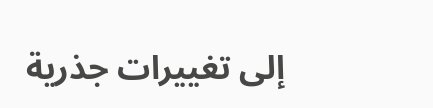إلى تغييرات جذرية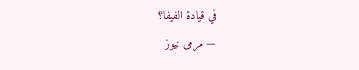في قيادة الفيفا؟
— مرمى نيوز